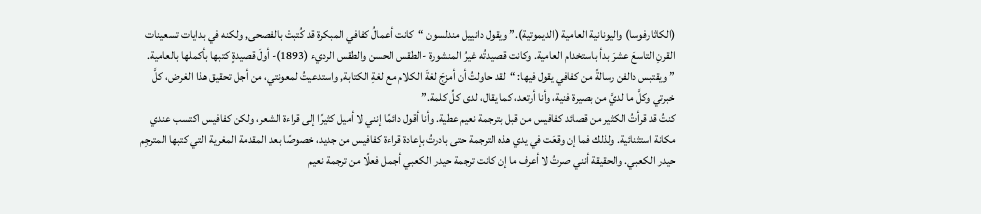(الكاثارفوسا) واليونانية العامية (الديموتية).” ويقول دانييل مندلسون “كانت أعمالُ كفافي المبكرة قد كُتبتْ بالفصحى, ولكنه في بدايات تسعينات القرنِ التاسعَ عشرَ بدأ باستخدام العامية. وكانت قصيدتُه غيرُ المنشورة -الطقس الحسن والطقس الرديء (1893)- أولَ قصيدةٍ كتبها بأكملها بالعامية.
” ويقتبس دالفن رسالةً من كفافي يقول فيها: “لقد حاولتُ أن أمزجَ لغةَ الكلام مع لغةِ الكتابة, واستدعيتُ لمعونتي، من أجل تحقيق هذا الغرض، كلَّ خبرتي وكلَّ ما لديَّ من بصيرة فنية، وأنا أرتعد، كما يقال، لدى كلِّ كلمة.”
كنتُ قد قرأتُ الكثير من قصائد كفافيس من قبل بترجمة نعيم عطية. وأنا أقول دائمًا إنني لا أميل كثيرًا إلى قراءة الشعر، ولكن كفافيس اكتسب عندي مكانة استثنائية. ولذلك فما إن وقعَت في يدي هذه الترجمة حتى بادرتُ بإعادة قراءة كفافيس من جديد، خصوصًا بعد المقدمة المغرية التي كتبها المترجِم حيدر الكعبي. والحقيقة أنني صرتُ لا أعرف ما إن كانت ترجمة حيدر الكعبي أجمل فعلًا من ترجمة نعيم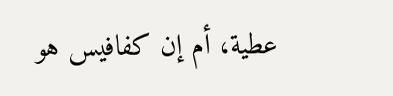عطية، أم إن كفافيس هو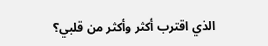الذي اقترب أكثر وأكثر من قلبي؟